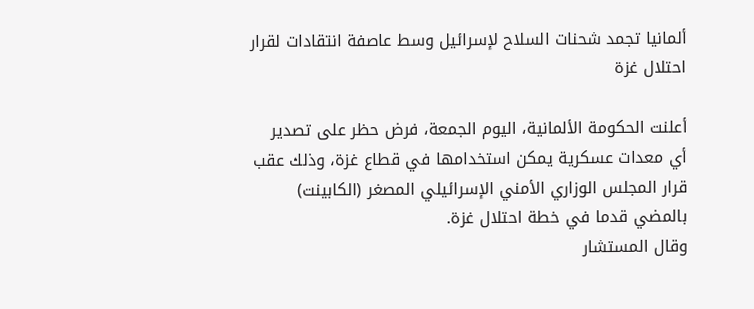ألمانيا تجمد شحنات السلاح لإسرائيل وسط عاصفة انتقادات لقرار احتلال غزة

أعلنت الحكومة الألمانية، اليوم الجمعة، فرض حظر على تصدير أي معدات عسكرية يمكن استخدامها في قطاع غزة، وذلك عقب قرار المجلس الوزاري الأمني الإسرائيلي المصغر (الكابينت) بالمضي قدما في خطة احتلال غزة.
وقال المستشار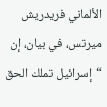الألماني فريدريش ميرتس، في بيان، إن “إسرائيل تملك الحق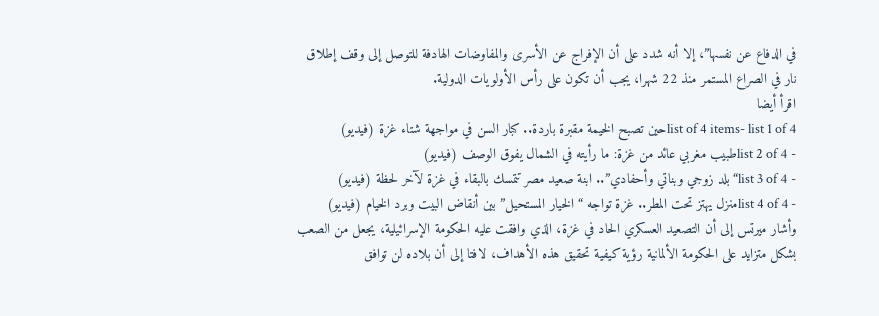في الدفاع عن نفسها”، إلا أنه شدد على أن الإفراج عن الأسرى والمفاوضات الهادفة للتوصل إلى وقف إطلاق نار في الصراع المستمر منذ 22 شهرا، يجب أن تكون على رأس الأولويات الدولية.
اقرأ أيضا
list of 4 items- list 1 of 4حين تصبح الخيمة مقبرة باردة.. كبار السن في مواجهة شتاء غزة (فيديو)
- list 2 of 4طبيب مغربي عائد من غزة: ما رأيته في الشمال يفوق الوصف (فيديو)
- list 3 of 4“بلد زوجي وبناتي وأحفادي”.. ابنة صعيد مصر تتمسك بالبقاء في غزة لآخر لحظة (فيديو)
- list 4 of 4منزل يهتز تحت المطر.. غزة تواجه “الخيار المستحيل” بين أنقاض البيت وبرد الخيام (فيديو)
وأشار ميرتس إلى أن التصعيد العسكري الحاد في غزة، الذي وافقت عليه الحكومة الإسرائيلية، يجعل من الصعب بشكل متزايد على الحكومة الألمانية رؤية كيفية تحقيق هذه الأهداف، لافتا إلى أن بلاده لن توافق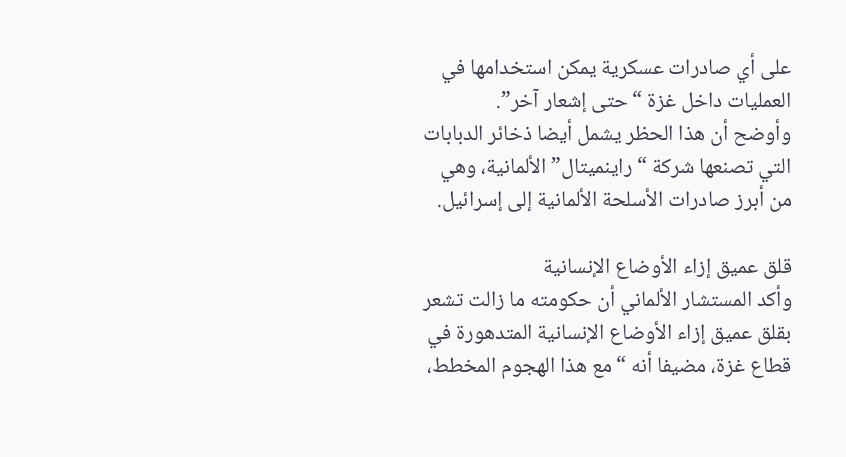على أي صادرات عسكرية يمكن استخدامها في العمليات داخل غزة “حتى إشعار آخر”.
وأوضح أن هذا الحظر يشمل أيضا ذخائر الدبابات التي تصنعها شركة “راينميتال” الألمانية، وهي من أبرز صادرات الأسلحة الألمانية إلى إسرائيل.

قلق عميق إزاء الأوضاع الإنسانية
وأكد المستشار الألماني أن حكومته ما زالت تشعر بقلق عميق إزاء الأوضاع الإنسانية المتدهورة في قطاع غزة، مضيفا أنه “مع هذا الهجوم المخطط،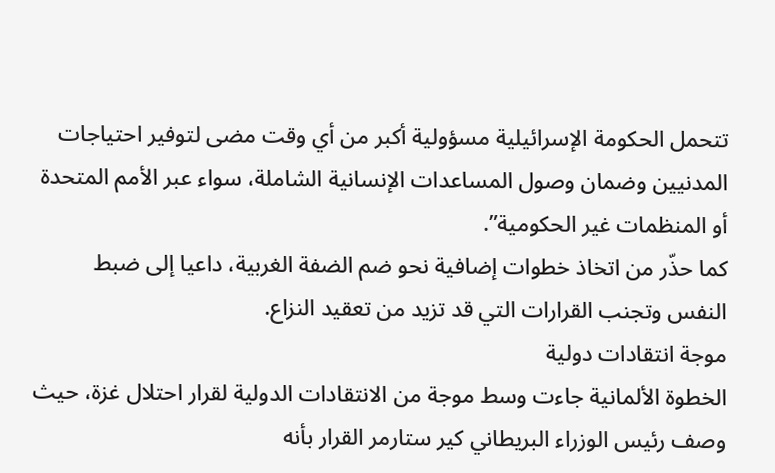تتحمل الحكومة الإسرائيلية مسؤولية أكبر من أي وقت مضى لتوفير احتياجات المدنيين وضمان وصول المساعدات الإنسانية الشاملة، سواء عبر الأمم المتحدة أو المنظمات غير الحكومية”.
كما حذّر من اتخاذ خطوات إضافية نحو ضم الضفة الغربية، داعيا إلى ضبط النفس وتجنب القرارات التي قد تزيد من تعقيد النزاع.
موجة انتقادات دولية
الخطوة الألمانية جاءت وسط موجة من الانتقادات الدولية لقرار احتلال غزة، حيث وصف رئيس الوزراء البريطاني كير ستارمر القرار بأنه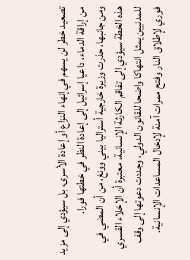تصعيد خطر لن يسهم في إنهاء النزاع أو إعادة الأسرى، بل سيؤدي إلى مزيد من إراقة الدماء، داعيا إسرائيل إلى إعادة النظر في خطتها فورا.
ومن جانبها، حذرت وزيرة خارجية أستراليا بيني وونغ، من أن المضي في هذه الخطة سيؤدي إلى تفاقم الكارثة الإنسانية، معتبرة أن الإخلاء القسري للمدنيين يمثل انتهاكا واضحا للقانون الدولي، وجددت دعوتها إلى وقف فوري لإطلاق النار وفتح ممرات آمنة لإدخال المساعدات الإنسانية.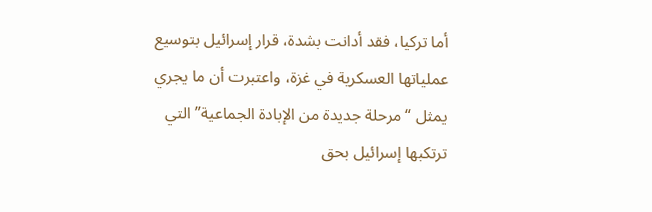أما تركيا، فقد أدانت بشدة، قرار إسرائيل بتوسيع عملياتها العسكرية في غزة، واعتبرت أن ما يجري يمثل “مرحلة جديدة من الإبادة الجماعية” التي ترتكبها إسرائيل بحق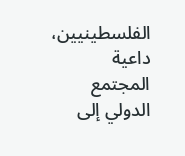الفلسطينيين، داعية المجتمع الدولي إلى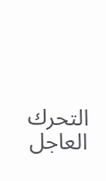التحرك العاجل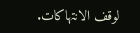لوقف الانتهاكات.